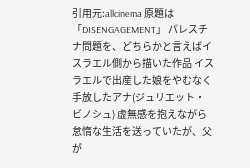引用元:allcinema 原題は「DISENGAGEMENT」 パレスチナ問題を、どちらかと言えばイスラエル側から描いた作品 イスラエルで出産した娘をやむなく手放したアナ(ジュリエット・ビノシュ) 虚無感を抱えながら怠惰な生活を送っていたが、父が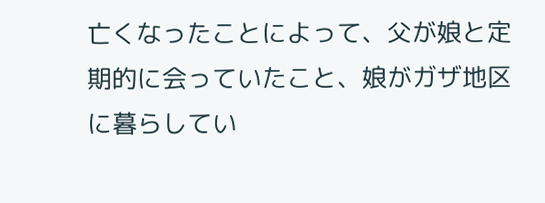亡くなったことによって、父が娘と定期的に会っていたこと、娘がガザ地区に暮らしてい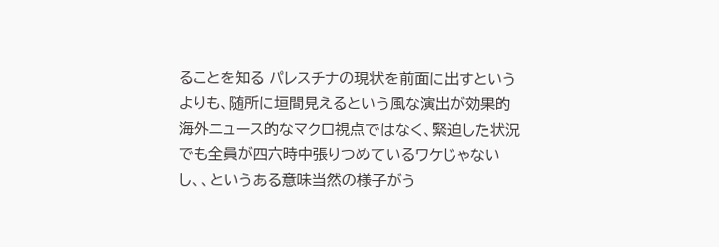ることを知る パレスチナの現状を前面に出すというよりも、随所に垣間見えるという風な演出が効果的 海外ニュース的なマクロ視点ではなく、緊迫した状況でも全員が四六時中張りつめているワケじゃないし、、というある意味当然の様子がう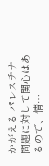かがえる パレスチナ問題に対して関心はあるので、情…